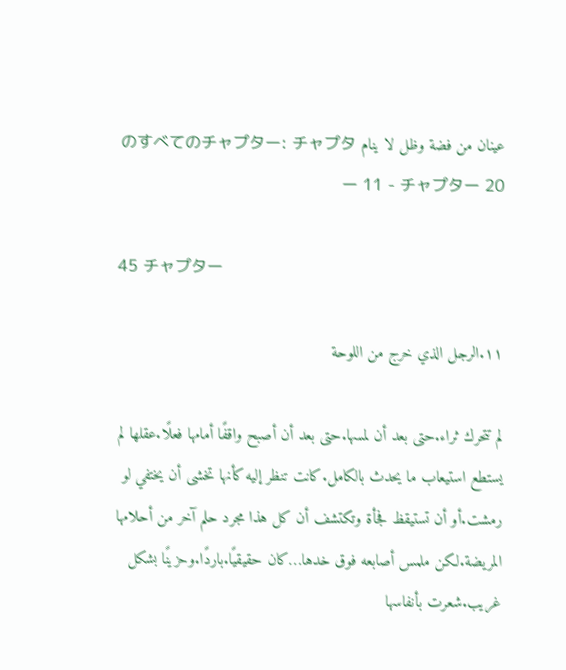عينان من فضة وظل لا ينام のすべてのチャプター: チャプター 11 - チャプター 20

45 チャプター

١١.الرجل الذي خرج من اللوحة

لم تتحرك ثراء.حتى بعد أن لمسها.حتى بعد أن أصبح واقفًا أمامها فعلًا.عقلها لم يستطع استيعاب ما يحدث بالكامل.كانت تنظر إليه كأنها تخشى أن يختفي لو رمشت.أو أن تستيقظ فجأة وتكتشف أن كل هذا مجرد حلم آخر من أحلامها المريضة.لكن ملمس أصابعه فوق خدها…كان حقيقيًا.باردًا.وحزينًا بشكل غريب.شعرت بأنفاسها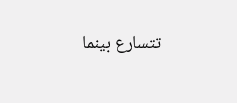تتسارع بينما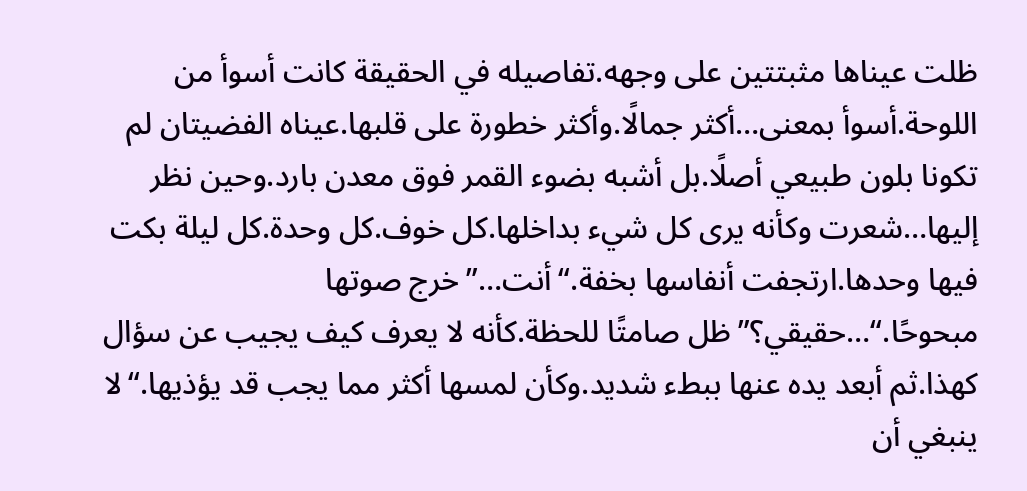ظلت عيناها مثبتتين على وجهه.تفاصيله في الحقيقة كانت أسوأ من اللوحة.أسوأ بمعنى…أكثر جمالًا.وأكثر خطورة على قلبها.عيناه الفضيتان لم تكونا بلون طبيعي أصلًا.بل أشبه بضوء القمر فوق معدن بارد.وحين نظر إليها…شعرت وكأنه يرى كل شيء بداخلها.كل خوف.كل وحدة.كل ليلة بكت فيها وحدها.ارتجفت أنفاسها بخفة.“أنت…”خرج صوتها مبحوحًا.“…حقيقي؟”ظل صامتًا للحظة.كأنه لا يعرف كيف يجيب عن سؤال كهذا.ثم أبعد يده عنها ببطء شديد.وكأن لمسها أكثر مما يجب قد يؤذيها.“لا ينبغي أن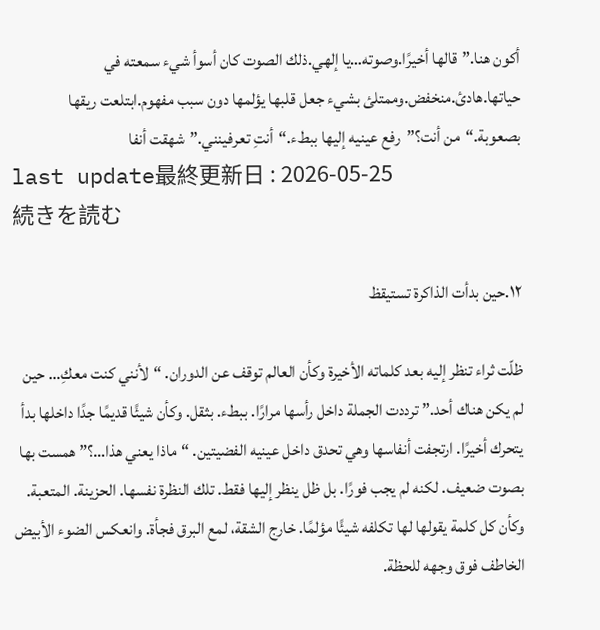أكون هنا.”قالها أخيرًا.وصوته…يا إلهي.ذلك الصوت كان أسوأ شيء سمعته في حياتها.هادئ.منخفض.وممتلئ بشيء جعل قلبها يؤلمها دون سبب مفهوم.ابتلعت ريقها بصعوبة.“من أنت؟”رفع عينيه إليها ببطء.“أنتِ تعرفينني.”شهقت أنفا
last update最終更新日 : 2026-05-25
続きを読む

١٢.حين بدأت الذاكرة تستيقظ

ظلّت ثراء تنظر إليه بعد كلماته الأخيرة وكأن العالم توقف عن الدوران. “لأنني كنت معكِ… حين لم يكن هناك أحد.” ترددت الجملة داخل رأسها مرارًا. ببطء. بثقل. وكأن شيئًا قديمًا جدًا داخلها بدأ يتحرك أخيرًا. ارتجفت أنفاسها وهي تحدق داخل عينيه الفضيتين. “ماذا يعني هذا…؟” همست بها بصوت ضعيف. لكنه لم يجب فورًا. بل ظل ينظر إليها فقط. تلك النظرة نفسها. الحزينة. المتعبة. وكأن كل كلمة يقولها لها تكلفه شيئًا مؤلمًا. خارج الشقة، لمع البرق فجأة. وانعكس الضوء الأبيض الخاطف فوق وجهه للحظة.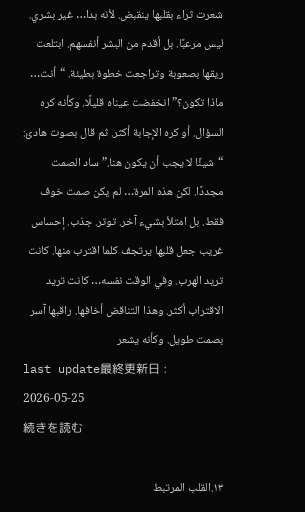شعرت ثراء بقلبها ينقبض. لأنه بدا… غير بشري. ليس مرعبًا. بل أقدم من البشر أنفسهم. ابتلعت ريقها بصعوبة وتراجعت خطوة بطيئة. “أنت… ماذا تكون؟” انخفضت عيناه قليلًا. وكأنه كره السؤال. أو كره الإجابة أكثر. ثم قال بصوت هادئ: “شيئًا لا يجب أن يكون هنا.” ساد الصمت مجددًا. لكن هذه المرة… لم يكن صمت خوف فقط. بل امتلأ بشيء آخر. توتر. جذب. إحساس غريب جعل قلبها يرتجف كلما اقترب منها. كانت تريد الهرب. وفي الوقت نفسه… كانت تريد الاقتراب أكثر. وهذا التناقض أخافها. راقبها آسر بصمت طويل. وكأنه يشعر
last update最終更新日 : 2026-05-25
続きを読む

١٣.القلب المرتبط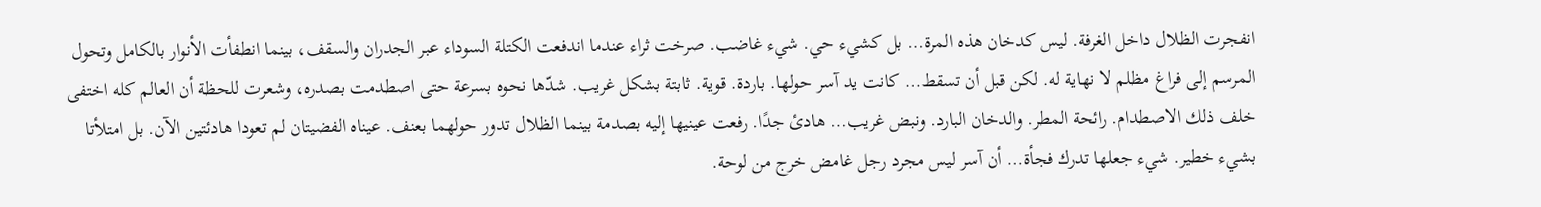انفجرت الظلال داخل الغرفة. ليس كدخان هذه المرة… بل كشيء حي. شيء غاضب. صرخت ثراء عندما اندفعت الكتلة السوداء عبر الجدران والسقف، بينما انطفأت الأنوار بالكامل وتحول المرسم إلى فراغ مظلم لا نهاية له. لكن قبل أن تسقط… كانت يد آسر حولها. باردة. قوية. ثابتة بشكل غريب. شدّها نحوه بسرعة حتى اصطدمت بصدره، وشعرت للحظة أن العالم كله اختفى خلف ذلك الاصطدام. رائحة المطر. والدخان البارد. ونبض غريب… هادئ جدًا. رفعت عينيها إليه بصدمة بينما الظلال تدور حولهما بعنف. عيناه الفضيتان لم تعودا هادئتين الآن. بل امتلأتا بشيء خطير. شيء جعلها تدرك فجأة… أن آسر ليس مجرد رجل غامض خرج من لوحة.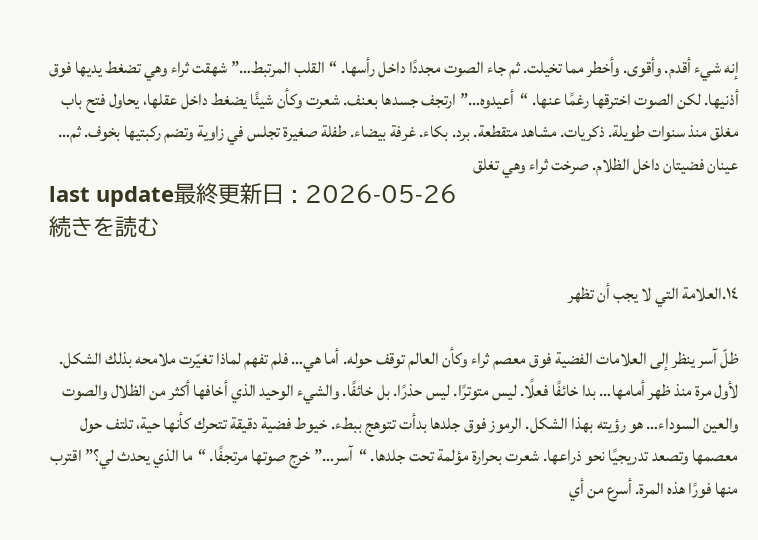إنه شيء أقدم. وأقوى. وأخطر مما تخيلت. ثم جاء الصوت مجددًا داخل رأسها. “القلب المرتبط…” شهقت ثراء وهي تضغط يديها فوق أذنيها. لكن الصوت اخترقها رغمًا عنها. “أعيدوه…” ارتجف جسدها بعنف. شعرت وكأن شيئًا يضغط داخل عقلها، يحاول فتح باب مغلق منذ سنوات طويلة. ذكريات. مشاهد متقطعة. برد. بكاء. غرفة بيضاء. طفلة صغيرة تجلس في زاوية وتضم ركبتيها بخوف. ثم… عينان فضيتان داخل الظلام. صرخت ثراء وهي تغلق
last update最終更新日 : 2026-05-26
続きを読む

١٤.العلامة التي لا يجب أن تظهر

ظلّ آسر ينظر إلى العلامات الفضية فوق معصم ثراء وكأن العالم توقف حوله. أما هي… فلم تفهم لماذا تغيّرت ملامحه بذلك الشكل. لأول مرة منذ ظهر أمامها… بدا خائفًا فعلًا. ليس متوترًا. ليس حذرًا. بل خائفًا. والشيء الوحيد الذي أخافها أكثر من الظلال والصوت والعين السوداء… هو رؤيته بهذا الشكل. الرموز فوق جلدها بدأت تتوهج ببطء. خيوط فضية دقيقة تتحرك كأنها حية، تلتف حول معصمها وتصعد تدريجيًا نحو ذراعها. شعرت بحرارة مؤلمة تحت جلدها. “آسر…” خرج صوتها مرتجفًا. “ما الذي يحدث لي؟” اقترب منها فورًا هذه المرة. أسرع من أي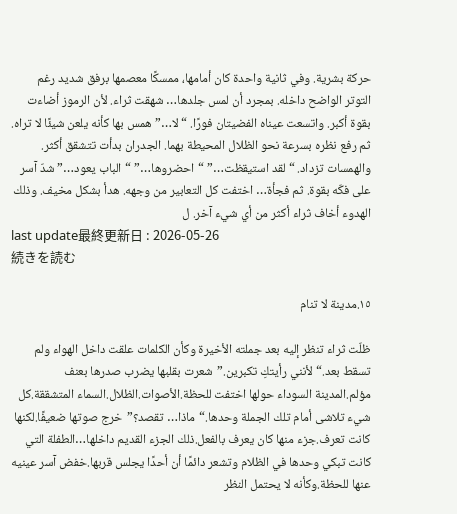حركة بشرية. وفي ثانية واحدة كان أمامها، ممسكًا معصمها برفق شديد رغم التوتر الواضح داخله. بمجرد أن لمس جلدها… شهقت ثراء. لأن الرموز أضاءت بقوة أكبر. واتسعت عيناه الفضيتان فورًا. “لا…” همس بها كأنه يلعن شيئًا لا تراه. ثم رفع نظره بسرعة نحو الظلال المحيطة بهما. الجدران بدأت تتشقق أكثر. والهمسات تزداد. “لقد استيقظت…” “احضروها…” “الباب يعود…” شدّ آسر على فكّه بقوة. ثم فجأة… اختفت كل التعابير من وجهه. هدأ بشكل مخيف. وذلك الهدوء أخاف ثراء أكثر من أي شيء آخر. ل
last update最終更新日 : 2026-05-26
続きを読む

١٥.مدينة لا تنام

ظلّت ثراء تنظر إليه بعد جملته الأخيرة وكأن الكلمات علقت داخل الهواء ولم تسقط بعد.“لأنني رأيتكِ تكبرين.”شعرت بقلبها يضرب صدرها بعنف مؤلم.المدينة السوداء حولها اختفت للحظة.الأصوات.الظلال.السماء المتشققة.كل شيء تلاشى أمام تلك الجملة وحدها.“ماذا… تقصد؟”خرج صوتها ضعيفًا.لكنها كانت تعرف.جزء منها كان يعرف بالفعل.ذلك الجزء القديم داخلها…الطفلة التي كانت تبكي وحدها في الظلام وتشعر دائمًا أن أحدًا يجلس قربها.خفض آسر عينيه عنها للحظة.وكأنه لا يحتمل النظر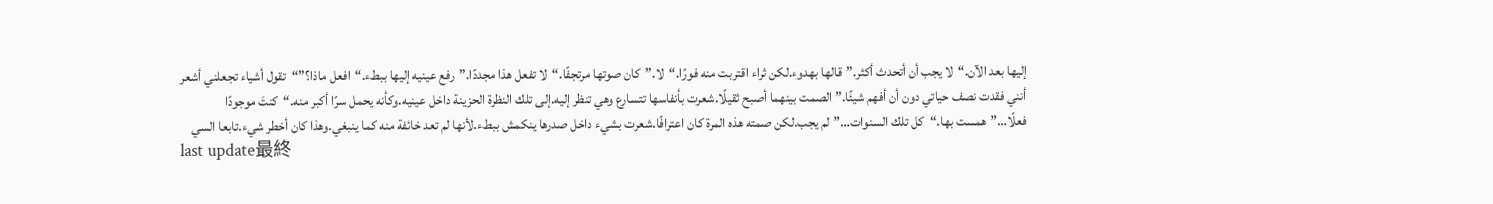إليها بعد الآن.“لا يجب أن أتحدث أكثر.”قالها بهدوء.لكن ثراء اقتربت منه فورًا.“لا.”كان صوتها مرتجفًا.“لا تفعل هذا مجددًا.”رفع عينيه إليها ببطء.“افعل ماذا؟”“تقول أشياء تجعلني أشعر أنني فقدت نصف حياتي دون أن أفهم شيئًا.”الصمت بينهما أصبح ثقيلًا.شعرت بأنفاسها تتسارع وهي تنظر إليه.إلى تلك النظرة الحزينة داخل عينيه.وكأنه يحمل سرًا أكبر منه.“كنتَ موجودًا فعلًا…”همست بها.“كل تلك السنوات…”لم يجب.لكن صمته هذه المرة كان اعترافًا.شعرت بشيء داخل صدرها ينكمش ببطء.لأنها لم تعد خائفة منه كما ينبغي.وهذا كان أخطر شيء.تابعا السي
last update最終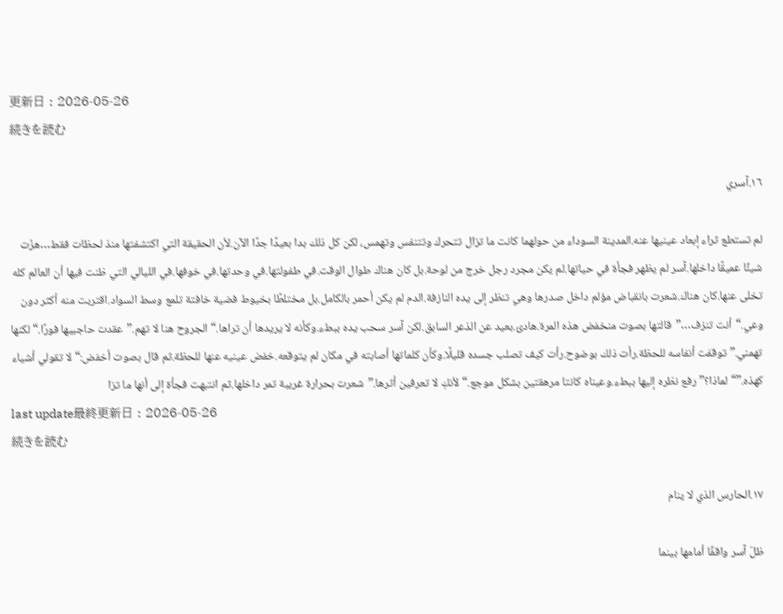更新日 : 2026-05-26
続きを読む

١٦.آسري

لم تستطع ثراء إبعاد عينيها عنه.المدينة السوداء من حولهما كانت ما تزال تتحرك وتتنفس وتهمس، لكن كل ذلك بدا بعيدًا جدًا الآن.لأن الحقيقة التي اكتشفتها منذ لحظات فقط…هزّت شيئًا عميقًا داخلها.آسر لم يظهر فجأة في حياتها.لم يكن مجرد رجل خرج من لوحة.بل كان هناك طوال الوقت.في طفولتها.في وحدتها.في خوفها.في الليالي التي ظنت فيها أن العالم كله تخلى عنها.كان هناك.شعرت بانقباض مؤلم داخل صدرها وهي تنظر إلى يده النازفة.الدم لم يكن أحمر بالكامل.بل مختلطًا بخيوط فضية خافتة تلمع وسط السواد.اقتربت منه أكثر دون وعي.“أنت تنزف…”قالتها بصوت منخفض هذه المرة.هادئ.بعيد عن الذعر السابق.لكن آسر سحب يده ببطء.وكأنه لا يريدها أن تراها.“الجروح هنا لا تهم.”عقدت حاجبيها فورًا.“لكنها تهمني.”توقفت أنفاسه للحظة.رأت ذلك بوضوح.رأت كيف تصلب جسده قليلًا.وكأن كلماتها أصابته في مكان لم يتوقعه.خفض عينيه عنها للحظة.ثم قال بصوت أخفض:“لا تقولي أشياء كهذه.”“لماذا؟”رفع نظره إليها ببطء.وعيناه كانتا مرهقتين بشكل موجع.“لأنكِ لا تعرفين أثرها.”شعرت بحرارة غريبة تمر داخلها.ثم انتبهت فجأة إلى أنها ما تزا
last update最終更新日 : 2026-05-26
続きを読む

١٧.الحارس الذي لا ينام

ظلّ آسر واقفًا أمامها بينما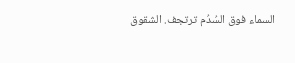السماء فوق السُدُم ترتجف. الشقوق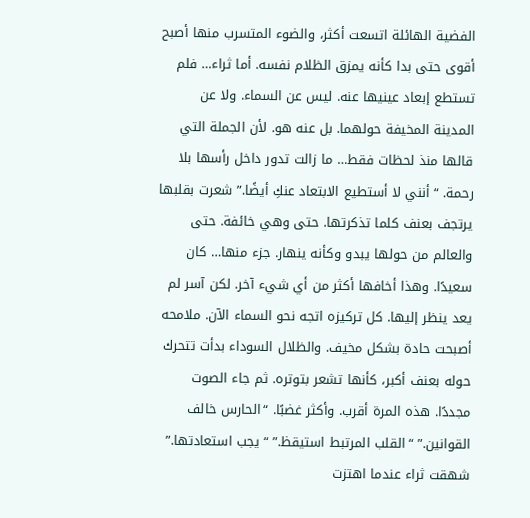الفضية الهائلة اتسعت أكثر، والضوء المتسرب منها أصبح أقوى حتى بدا كأنه يمزق الظلام نفسه. أما ثراء… فلم تستطع إبعاد عينيها عنه. ليس عن السماء. ولا عن المدينة المخيفة حولهما. بل عنه هو. لأن الجملة التي قالها منذ لحظات فقط… ما زالت تدور داخل رأسها بلا رحمة. “أنني لا أستطيع الابتعاد عنكِ أيضًا.” شعرت بقلبها يرتجف بعنف كلما تذكرتها. حتى وهي خائفة. حتى والعالم من حولها يبدو وكأنه ينهار. جزء منها… كان سعيدًا. وهذا أخافها أكثر من أي شيء آخر. لكن آسر لم يعد ينظر إليها. كل تركيزه اتجه نحو السماء الآن. ملامحه أصبحت حادة بشكل مخيف. والظلال السوداء بدأت تتحرك حوله بعنف أكبر، كأنها تشعر بتوتره. ثم جاء الصوت مجددًا. هذه المرة أقرب. وأكثر غضبًا. “الحارس خالف القوانين.” “القلب المرتبط استيقظ.” “يجب استعادتها.” شهقت ثراء عندما اهتزت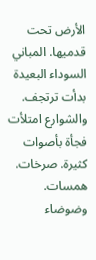الأرض تحت قدميها. المباني السوداء البعيدة بدأت ترتجف. والشوارع امتلأت فجأة بأصوات كثيرة. صرخات. همسات. وضوضاء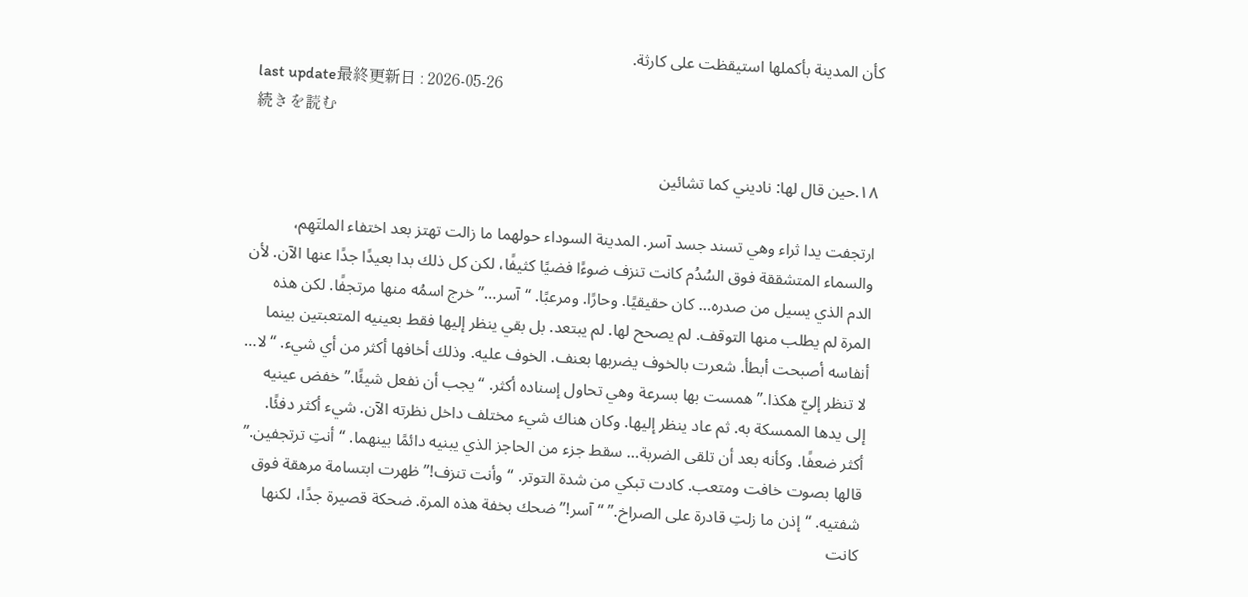كأن المدينة بأكملها استيقظت على كارثة.
last update最終更新日 : 2026-05-26
続きを読む

١٨.حين قال لها: ناديني كما تشائين

ارتجفت يدا ثراء وهي تسند جسد آسر. المدينة السوداء حولهما ما زالت تهتز بعد اختفاء الملتَهِم، والسماء المتشققة فوق السُدُم كانت تنزف ضوءًا فضيًا كثيفًا، لكن كل ذلك بدا بعيدًا جدًا عنها الآن. لأن الدم الذي يسيل من صدره… كان حقيقيًا. وحارًا. ومرعبًا. “آسر…” خرج اسمُه منها مرتجفًا. لكن هذه المرة لم يطلب منها التوقف. لم يصحح لها. لم يبتعد. بل بقي ينظر إليها فقط بعينيه المتعبتين بينما أنفاسه أصبحت أبطأ. شعرت بالخوف يضربها بعنف. الخوف عليه. وذلك أخافها أكثر من أي شيء. “لا… لا تنظر إليّ هكذا.” همست بها بسرعة وهي تحاول إسناده أكثر. “يجب أن نفعل شيئًا.” خفض عينيه إلى يدها الممسكة به. ثم عاد ينظر إليها. وكان هناك شيء مختلف داخل نظرته الآن. شيء أكثر دفئًا. أكثر ضعفًا. وكأنه بعد أن تلقى الضربة… سقط جزء من الحاجز الذي يبنيه دائمًا بينهما. “أنتِ ترتجفين.” قالها بصوت خافت ومتعب. كادت تبكي من شدة التوتر. “وأنت تنزف!” ظهرت ابتسامة مرهقة فوق شفتيه. “إذن ما زلتِ قادرة على الصراخ.” “آسر!” ضحك بخفة هذه المرة. ضحكة قصيرة جدًا، لكنها كانت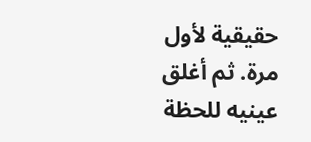حقيقية لأول مرة. ثم أغلق عينيه للحظة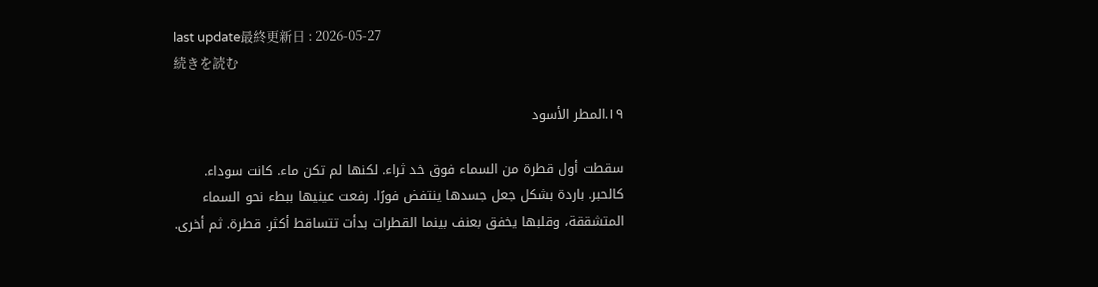last update最終更新日 : 2026-05-27
続きを読む

١٩.المطر الأسود

سقطت أول قطرة من السماء فوق خد ثراء. لكنها لم تكن ماء. كانت سوداء. كالحبر. باردة بشكل جعل جسدها ينتفض فورًا. رفعت عينيها ببطء نحو السماء المتشققة، وقلبها يخفق بعنف بينما القطرات بدأت تتساقط أكثر. قطرة. ثم أخرى.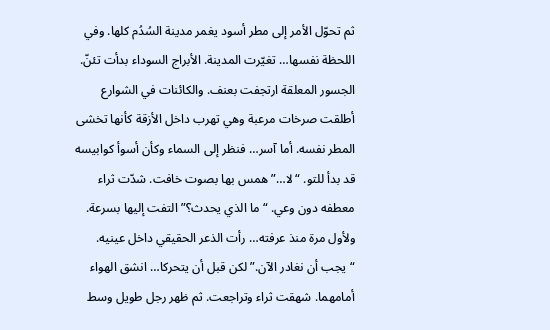ثم تحوّل الأمر إلى مطر أسود يغمر مدينة السُدُم كلها. وفي اللحظة نفسها… تغيّرت المدينة. الأبراج السوداء بدأت تئنّ. الجسور المعلقة ارتجفت بعنف. والكائنات في الشوارع أطلقت صرخات مرعبة وهي تهرب داخل الأزقة كأنها تخشى المطر نفسه. أما آسر… فنظر إلى السماء وكأن أسوأ كوابيسه قد بدأ للتو. “لا…” همس بها بصوت خافت. شدّت ثراء معطفه دون وعي. “ما الذي يحدث؟” التفت إليها بسرعة. ولأول مرة منذ عرفته… رأت الذعر الحقيقي داخل عينيه. “يجب أن نغادر الآن.” لكن قبل أن يتحركا… انشق الهواء أمامهما. شهقت ثراء وتراجعت. ثم ظهر رجل طويل وسط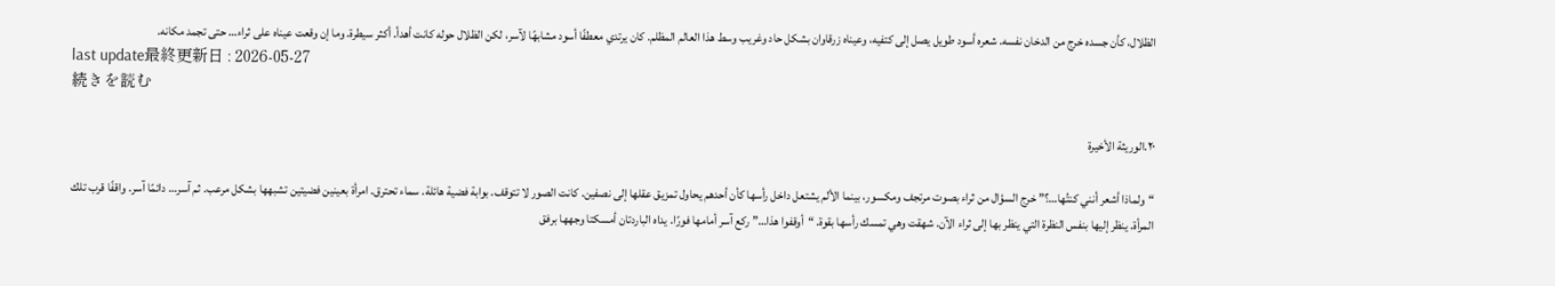الظلال، كأن جسده خرج من الدخان نفسه. شعره أسود طويل يصل إلى كتفيه، وعيناه زرقاوان بشكل حاد وغريب وسط هذا العالم المظلم. كان يرتدي معطفًا أسود مشابهًا لآسر، لكن الظلال حوله كانت أهدأ. أكثر سيطرة. وما إن وقعت عيناه على ثراء… حتى تجمد مكانه.
last update最終更新日 : 2026-05-27
続きを読む

٢٠.الوريثة الأخيرة

“ولماذا أشعر أنني كنتُها…؟” خرج السؤال من ثراء بصوت مرتجف ومكسور، بينما الألم يشتعل داخل رأسها كأن أحدهم يحاول تمزيق عقلها إلى نصفين. كانت الصور لا تتوقف. بوابة فضية هائلة. سماء تحترق. امرأة بعينين فضيتين تشبهها بشكل مرعب. ثم آسر… دائمًا آسر. واقفًا قرب تلك المرأة. ينظر إليها بنفس النظرة التي ينظر بها إلى ثراء الآن. شهقت وهي تمسك رأسها بقوة. “أوقفوا هذا…” ركع آسر أمامها فورًا. يداه الباردتان أمسكتا وجهها برفق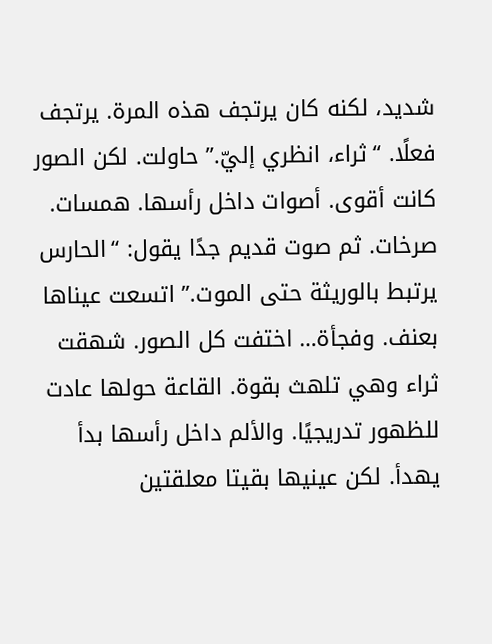شديد، لكنه كان يرتجف هذه المرة. يرتجف فعلًا. “ثراء، انظري إليّ.” حاولت. لكن الصور كانت أقوى. أصوات داخل رأسها. همسات. صرخات. ثم صوت قديم جدًا يقول: “الحارس يرتبط بالوريثة حتى الموت.” اتسعت عيناها بعنف. وفجأة… اختفت كل الصور. شهقت ثراء وهي تلهث بقوة. القاعة حولها عادت للظهور تدريجيًا. والألم داخل رأسها بدأ يهدأ. لكن عينيها بقيتا معلقتين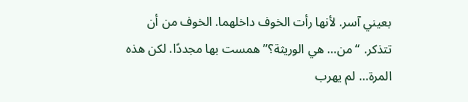بعيني آسر. لأنها رأت الخوف داخلهما. الخوف من أن تتذكر. “من… هي الوريثة؟” همست بها مجددًا. لكن هذه المرة… لم يهرب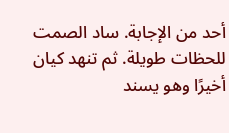أحد من الإجابة. ساد الصمت للحظات طويلة. ثم تنهد كيان أخيرًا وهو يسند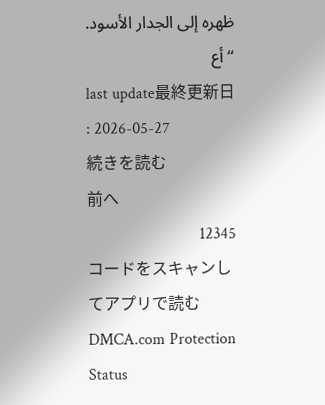ظهره إلى الجدار الأسود. “أع
last update最終更新日 : 2026-05-27
続きを読む
前へ
12345
コードをスキャンしてアプリで読む
DMCA.com Protection Status